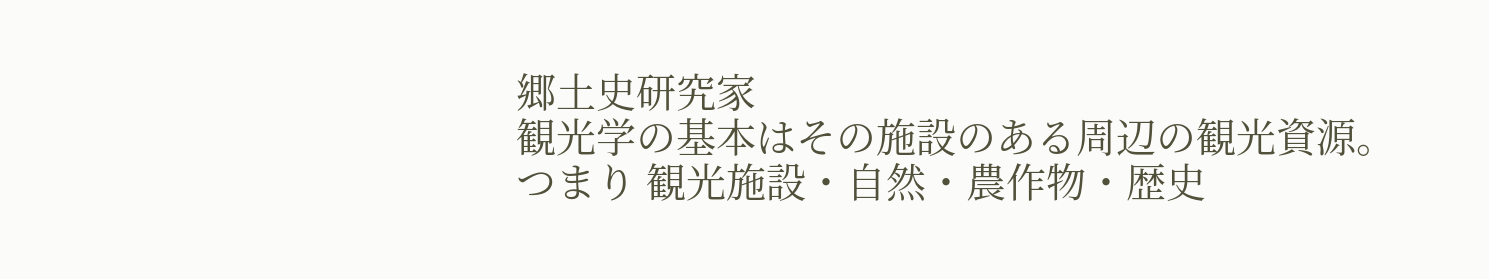郷土史研究家
観光学の基本はその施設のある周辺の観光資源。
つまり 観光施設・自然・農作物・歴史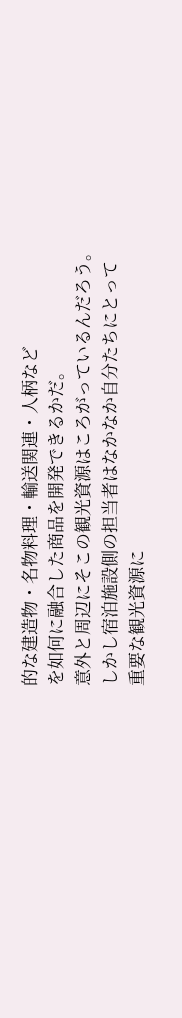的な建造物・名物料理・輸送関連・人柄など
を如何に融合した商品を開発できるかだ。
意外と周辺にそこの観光資源はころがっているんだろう。
しかし宿泊施設側の担当者はなかなか自分たちにとって
重要な観光資源に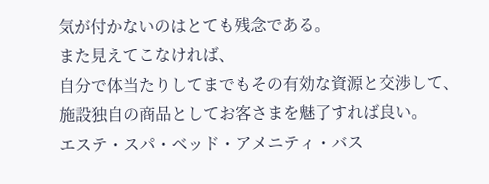気が付かないのはとても残念である。
また見えてこなければ、
自分で体当たりしてまでもその有効な資源と交渉して、
施設独自の商品としてお客さまを魅了すれば良い。
エステ・スパ・ベッド・アメニティ・バス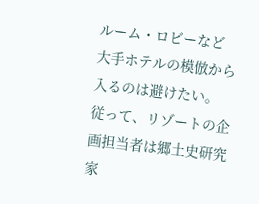ルーム・ロビーなど
大手ホテルの模倣から入るのは避けたい。
従って、リゾートの企画担当者は郷土史研究家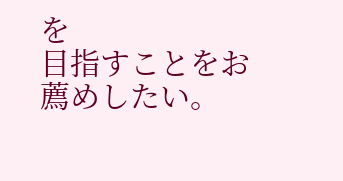を
目指すことをお薦めしたい。